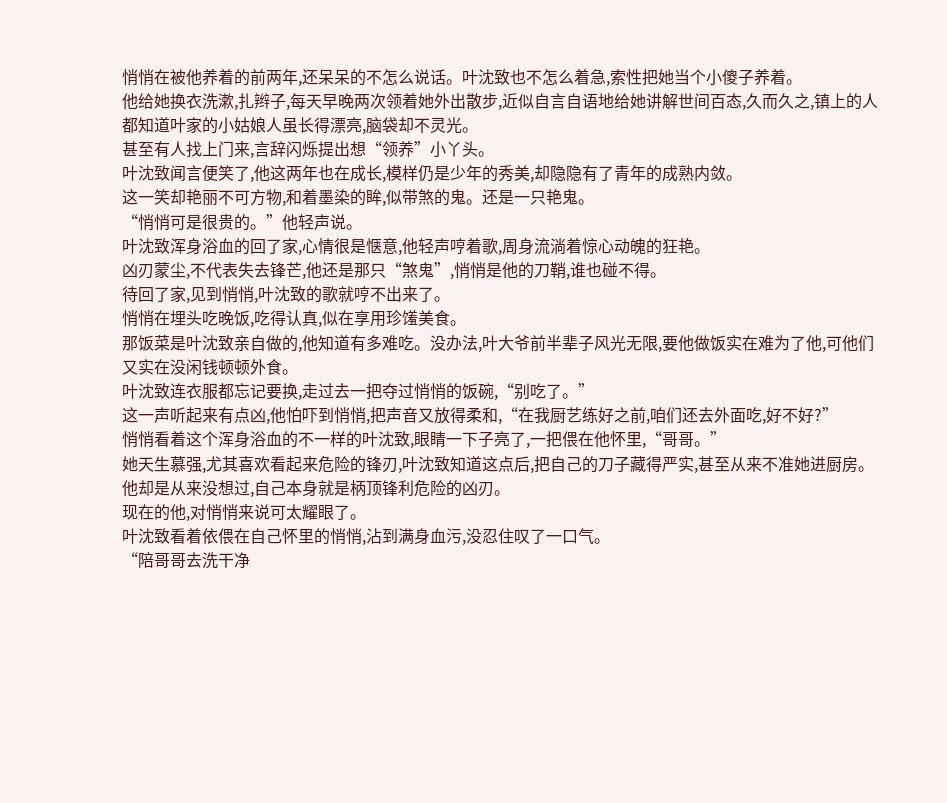悄悄在被他养着的前两年,还呆呆的不怎么说话。叶沈致也不怎么着急,索性把她当个小傻子养着。
他给她换衣洗漱,扎辫子,每天早晚两次领着她外出散步,近似自言自语地给她讲解世间百态,久而久之,镇上的人都知道叶家的小姑娘人虽长得漂亮,脑袋却不灵光。
甚至有人找上门来,言辞闪烁提出想“领养”小丫头。
叶沈致闻言便笑了,他这两年也在成长,模样仍是少年的秀美,却隐隐有了青年的成熟内敛。
这一笑却艳丽不可方物,和着墨染的眸,似带煞的鬼。还是一只艳鬼。
“悄悄可是很贵的。”他轻声说。
叶沈致浑身浴血的回了家,心情很是惬意,他轻声哼着歌,周身流淌着惊心动魄的狂艳。
凶刃蒙尘,不代表失去锋芒,他还是那只“煞鬼”,悄悄是他的刀鞘,谁也碰不得。
待回了家,见到悄悄,叶沈致的歌就哼不出来了。
悄悄在埋头吃晚饭,吃得认真,似在享用珍馐美食。
那饭菜是叶沈致亲自做的,他知道有多难吃。没办法,叶大爷前半辈子风光无限,要他做饭实在难为了他,可他们又实在没闲钱顿顿外食。
叶沈致连衣服都忘记要换,走过去一把夺过悄悄的饭碗,“别吃了。”
这一声听起来有点凶,他怕吓到悄悄,把声音又放得柔和,“在我厨艺练好之前,咱们还去外面吃,好不好?”
悄悄看着这个浑身浴血的不一样的叶沈致,眼睛一下子亮了,一把偎在他怀里,“哥哥。”
她天生慕强,尤其喜欢看起来危险的锋刃,叶沈致知道这点后,把自己的刀子藏得严实,甚至从来不准她进厨房。
他却是从来没想过,自己本身就是柄顶锋利危险的凶刃。
现在的他,对悄悄来说可太耀眼了。
叶沈致看着依偎在自己怀里的悄悄,沾到满身血污,没忍住叹了一口气。
“陪哥哥去洗干净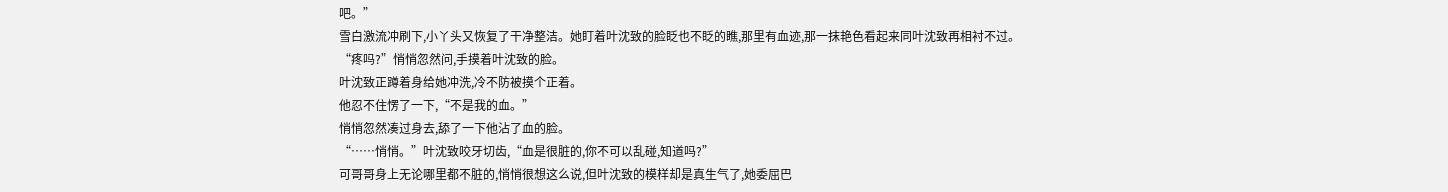吧。”
雪白激流冲刷下,小丫头又恢复了干净整洁。她盯着叶沈致的脸眨也不眨的瞧,那里有血迹,那一抹艳色看起来同叶沈致再相衬不过。
“疼吗?”悄悄忽然问,手摸着叶沈致的脸。
叶沈致正蹲着身给她冲洗,冷不防被摸个正着。
他忍不住愣了一下,“不是我的血。”
悄悄忽然凑过身去,舔了一下他沾了血的脸。
“……悄悄。”叶沈致咬牙切齿,“血是很脏的,你不可以乱碰,知道吗?”
可哥哥身上无论哪里都不脏的,悄悄很想这么说,但叶沈致的模样却是真生气了,她委屈巴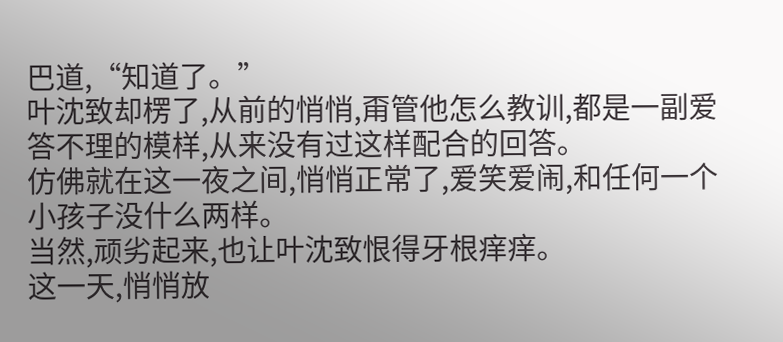巴道,“知道了。”
叶沈致却楞了,从前的悄悄,甭管他怎么教训,都是一副爱答不理的模样,从来没有过这样配合的回答。
仿佛就在这一夜之间,悄悄正常了,爱笑爱闹,和任何一个小孩子没什么两样。
当然,顽劣起来,也让叶沈致恨得牙根痒痒。
这一天,悄悄放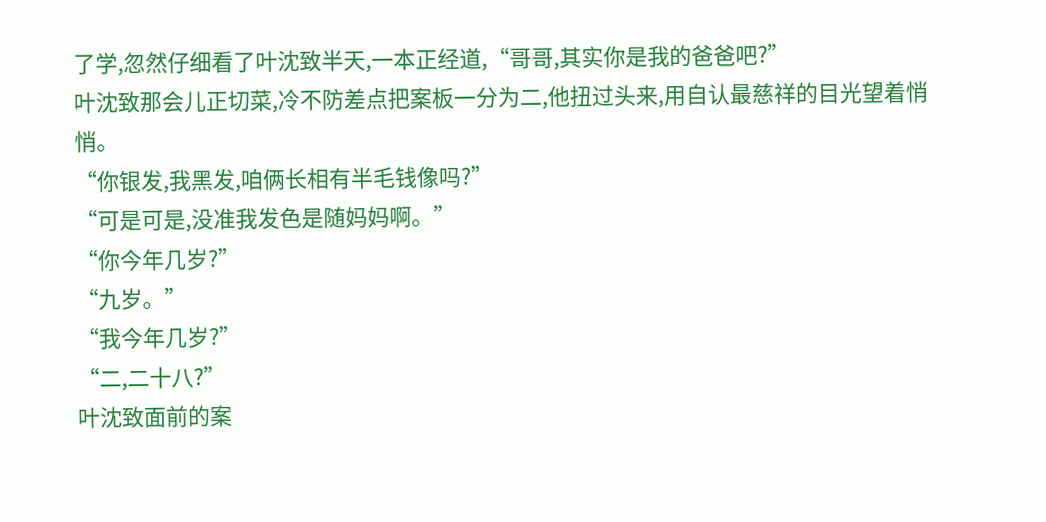了学,忽然仔细看了叶沈致半天,一本正经道,“哥哥,其实你是我的爸爸吧?”
叶沈致那会儿正切菜,冷不防差点把案板一分为二,他扭过头来,用自认最慈祥的目光望着悄悄。
“你银发,我黑发,咱俩长相有半毛钱像吗?”
“可是可是,没准我发色是随妈妈啊。”
“你今年几岁?”
“九岁。”
“我今年几岁?”
“二,二十八?”
叶沈致面前的案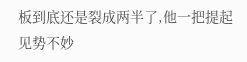板到底还是裂成两半了,他一把提起见势不妙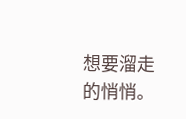想要溜走的悄悄。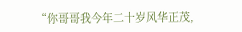“你哥哥我今年二十岁风华正茂,